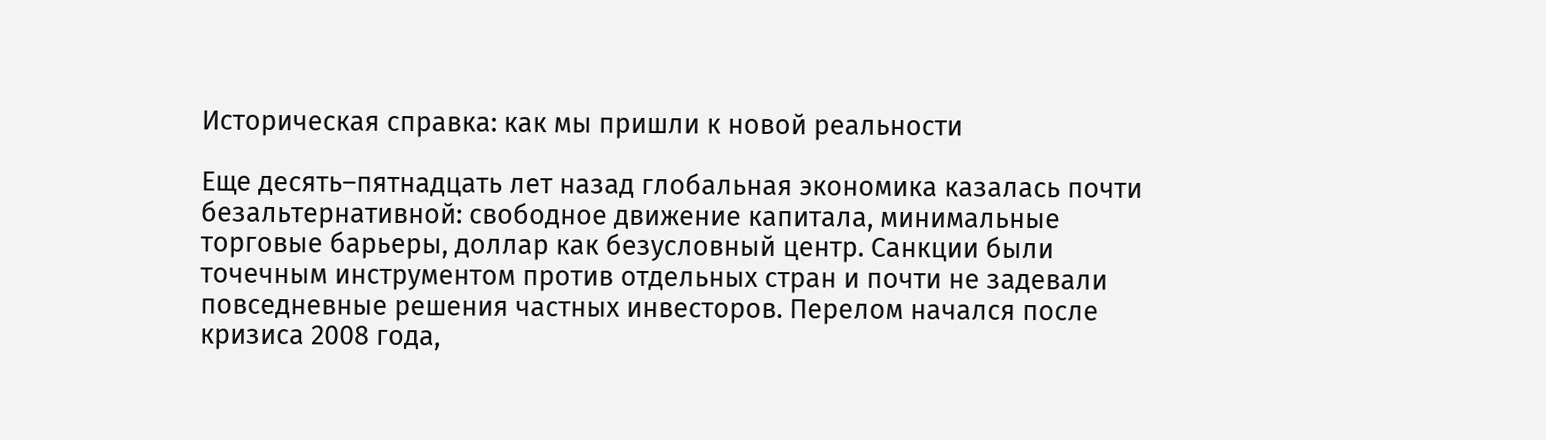Историческая справка: как мы пришли к новой реальности

Еще десять–пятнадцать лет назад глобальная экономика казалась почти безальтернативной: свободное движение капитала, минимальные торговые барьеры, доллар как безусловный центр. Санкции были точечным инструментом против отдельных стран и почти не задевали повседневные решения частных инвесторов. Перелом начался после кризиса 2008 года,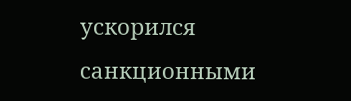ускорился санкционными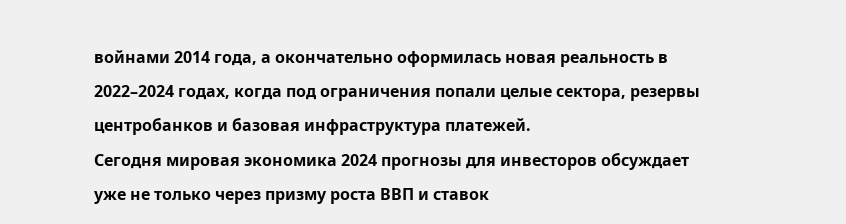войнами 2014 года, а окончательно оформилась новая реальность в 2022–2024 годах, когда под ограничения попали целые сектора, резервы центробанков и базовая инфраструктура платежей.
Сегодня мировая экономика 2024 прогнозы для инвесторов обсуждает уже не только через призму роста ВВП и ставок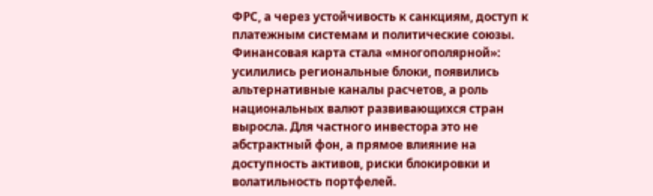ФРС, а через устойчивость к санкциям, доступ к платежным системам и политические союзы. Финансовая карта стала «многополярной»: усилились региональные блоки, появились альтернативные каналы расчетов, а роль национальных валют развивающихся стран выросла. Для частного инвестора это не абстрактный фон, а прямое влияние на доступность активов, риски блокировки и волатильность портфелей.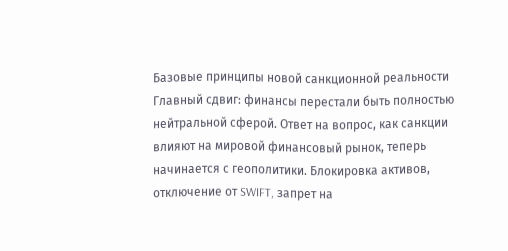Базовые принципы новой санкционной реальности
Главный сдвиг: финансы перестали быть полностью нейтральной сферой. Ответ на вопрос, как санкции влияют на мировой финансовый рынок, теперь начинается с геополитики. Блокировка активов, отключение от SWIFT, запрет на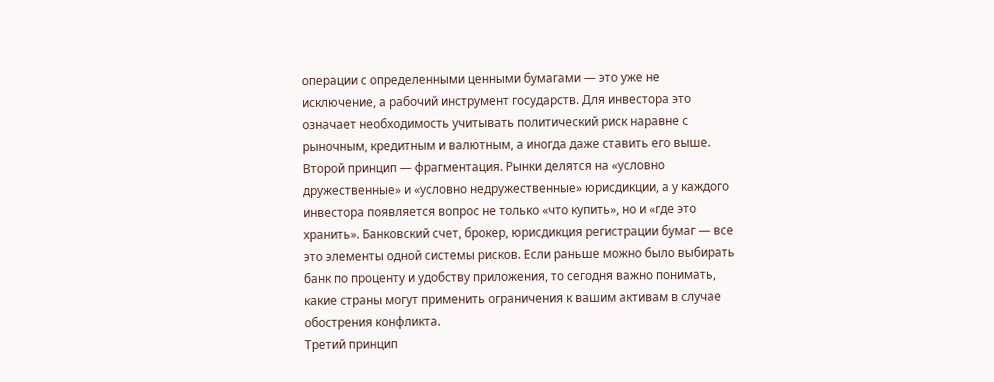операции с определенными ценными бумагами — это уже не исключение, а рабочий инструмент государств. Для инвестора это означает необходимость учитывать политический риск наравне с рыночным, кредитным и валютным, а иногда даже ставить его выше.
Второй принцип — фрагментация. Рынки делятся на «условно дружественные» и «условно недружественные» юрисдикции, а у каждого инвестора появляется вопрос не только «что купить», но и «где это хранить». Банковский счет, брокер, юрисдикция регистрации бумаг — все это элементы одной системы рисков. Если раньше можно было выбирать банк по проценту и удобству приложения, то сегодня важно понимать, какие страны могут применить ограничения к вашим активам в случае обострения конфликта.
Третий принцип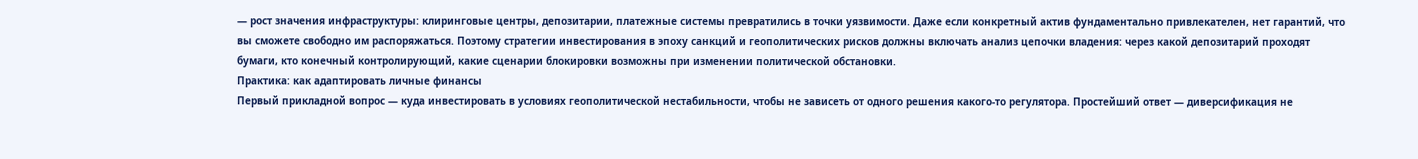— рост значения инфраструктуры: клиринговые центры, депозитарии, платежные системы превратились в точки уязвимости. Даже если конкретный актив фундаментально привлекателен, нет гарантий, что вы сможете свободно им распоряжаться. Поэтому стратегии инвестирования в эпоху санкций и геополитических рисков должны включать анализ цепочки владения: через какой депозитарий проходят бумаги, кто конечный контролирующий, какие сценарии блокировки возможны при изменении политической обстановки.
Практика: как адаптировать личные финансы
Первый прикладной вопрос — куда инвестировать в условиях геополитической нестабильности, чтобы не зависеть от одного решения какого-то регулятора. Простейший ответ — диверсификация не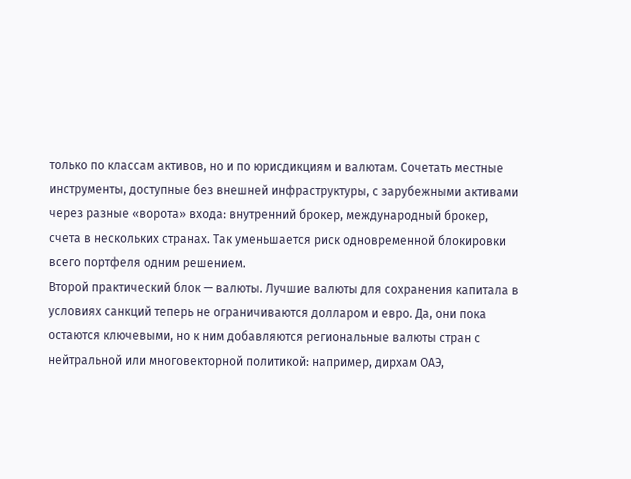только по классам активов, но и по юрисдикциям и валютам. Сочетать местные инструменты, доступные без внешней инфраструктуры, с зарубежными активами через разные «ворота» входа: внутренний брокер, международный брокер, счета в нескольких странах. Так уменьшается риск одновременной блокировки всего портфеля одним решением.
Второй практический блок — валюты. Лучшие валюты для сохранения капитала в условиях санкций теперь не ограничиваются долларом и евро. Да, они пока остаются ключевыми, но к ним добавляются региональные валюты стран с нейтральной или многовекторной политикой: например, дирхам ОАЭ,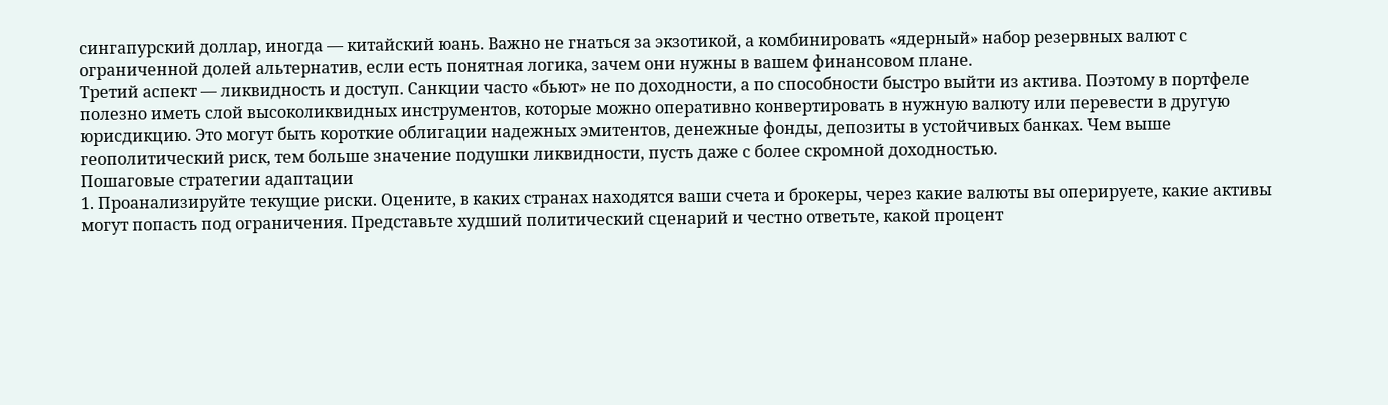сингапурский доллар, иногда — китайский юань. Важно не гнаться за экзотикой, а комбинировать «ядерный» набор резервных валют с ограниченной долей альтернатив, если есть понятная логика, зачем они нужны в вашем финансовом плане.
Третий аспект — ликвидность и доступ. Санкции часто «бьют» не по доходности, а по способности быстро выйти из актива. Поэтому в портфеле полезно иметь слой высоколиквидных инструментов, которые можно оперативно конвертировать в нужную валюту или перевести в другую юрисдикцию. Это могут быть короткие облигации надежных эмитентов, денежные фонды, депозиты в устойчивых банках. Чем выше геополитический риск, тем больше значение подушки ликвидности, пусть даже с более скромной доходностью.
Пошаговые стратегии адаптации
1. Проанализируйте текущие риски. Оцените, в каких странах находятся ваши счета и брокеры, через какие валюты вы оперируете, какие активы могут попасть под ограничения. Представьте худший политический сценарий и честно ответьте, какой процент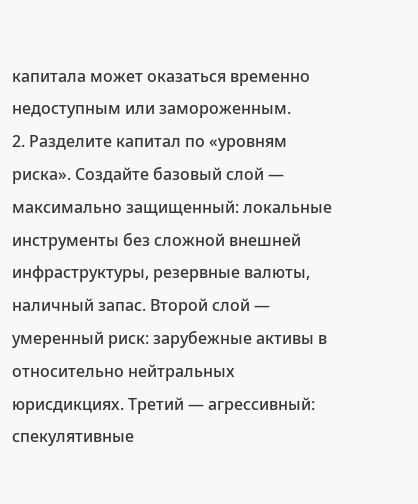капитала может оказаться временно недоступным или замороженным.
2. Разделите капитал по «уровням риска». Создайте базовый слой — максимально защищенный: локальные инструменты без сложной внешней инфраструктуры, резервные валюты, наличный запас. Второй слой — умеренный риск: зарубежные активы в относительно нейтральных юрисдикциях. Третий — агрессивный: спекулятивные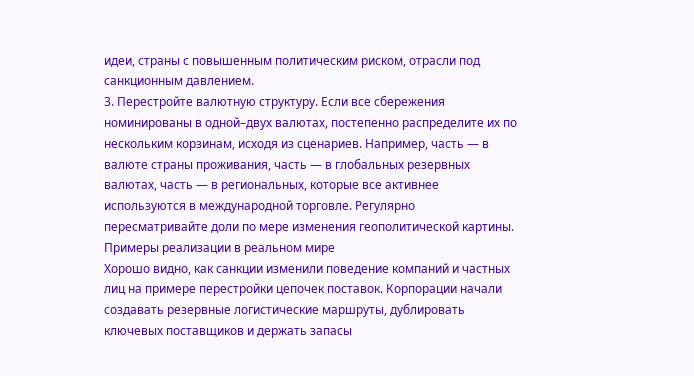идеи, страны с повышенным политическим риском, отрасли под санкционным давлением.
3. Перестройте валютную структуру. Если все сбережения номинированы в одной–двух валютах, постепенно распределите их по нескольким корзинам, исходя из сценариев. Например, часть — в валюте страны проживания, часть — в глобальных резервных валютах, часть — в региональных, которые все активнее используются в международной торговле. Регулярно пересматривайте доли по мере изменения геополитической картины.
Примеры реализации в реальном мире
Хорошо видно, как санкции изменили поведение компаний и частных лиц на примере перестройки цепочек поставок. Корпорации начали создавать резервные логистические маршруты, дублировать ключевых поставщиков и держать запасы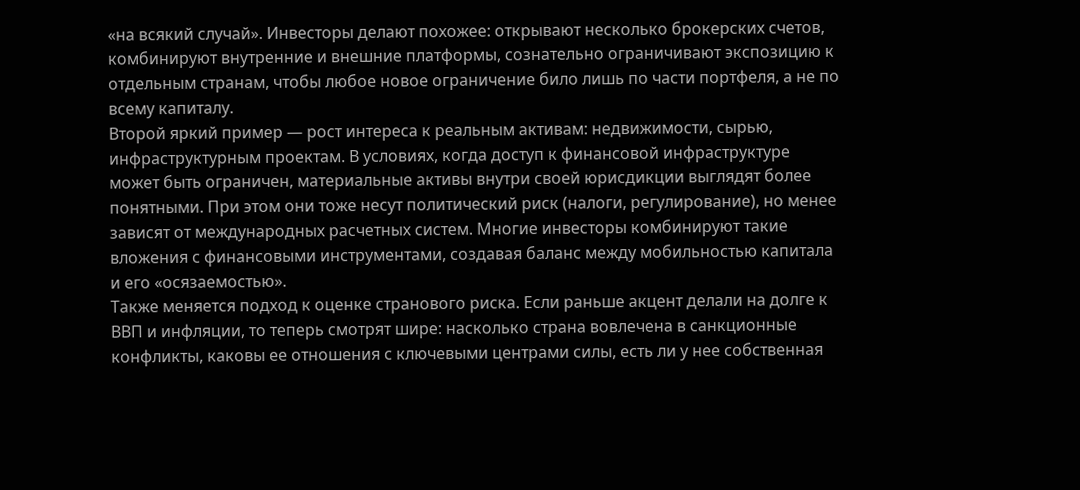«на всякий случай». Инвесторы делают похожее: открывают несколько брокерских счетов, комбинируют внутренние и внешние платформы, сознательно ограничивают экспозицию к отдельным странам, чтобы любое новое ограничение било лишь по части портфеля, а не по всему капиталу.
Второй яркий пример — рост интереса к реальным активам: недвижимости, сырью, инфраструктурным проектам. В условиях, когда доступ к финансовой инфраструктуре может быть ограничен, материальные активы внутри своей юрисдикции выглядят более понятными. При этом они тоже несут политический риск (налоги, регулирование), но менее зависят от международных расчетных систем. Многие инвесторы комбинируют такие вложения с финансовыми инструментами, создавая баланс между мобильностью капитала и его «осязаемостью».
Также меняется подход к оценке странового риска. Если раньше акцент делали на долге к ВВП и инфляции, то теперь смотрят шире: насколько страна вовлечена в санкционные конфликты, каковы ее отношения с ключевыми центрами силы, есть ли у нее собственная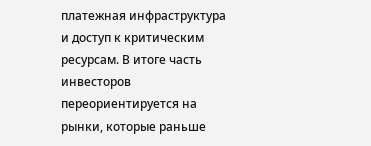платежная инфраструктура и доступ к критическим ресурсам. В итоге часть инвесторов переориентируется на рынки, которые раньше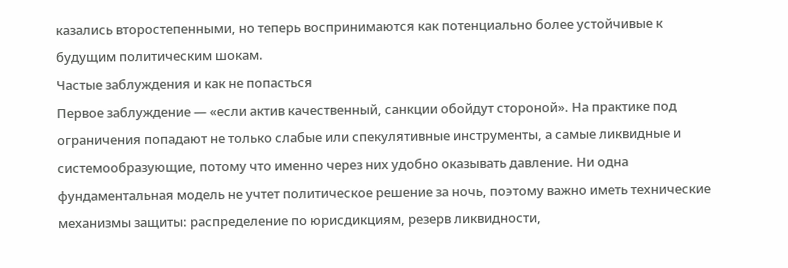казались второстепенными, но теперь воспринимаются как потенциально более устойчивые к будущим политическим шокам.
Частые заблуждения и как не попасться
Первое заблуждение — «если актив качественный, санкции обойдут стороной». На практике под ограничения попадают не только слабые или спекулятивные инструменты, а самые ликвидные и системообразующие, потому что именно через них удобно оказывать давление. Ни одна фундаментальная модель не учтет политическое решение за ночь, поэтому важно иметь технические механизмы защиты: распределение по юрисдикциям, резерв ликвидности,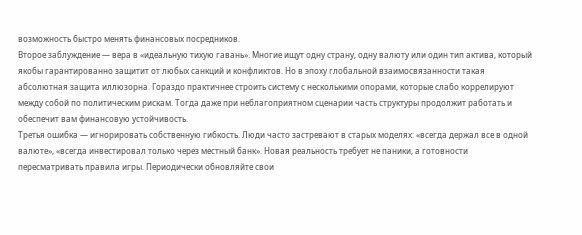возможность быстро менять финансовых посредников.
Второе заблуждение — вера в «идеальную тихую гавань». Многие ищут одну страну, одну валюту или один тип актива, который якобы гарантированно защитит от любых санкций и конфликтов. Но в эпоху глобальной взаимосвязанности такая абсолютная защита иллюзорна. Гораздо практичнее строить систему с несколькими опорами, которые слабо коррелируют между собой по политическим рискам. Тогда даже при неблагоприятном сценарии часть структуры продолжит работать и обеспечит вам финансовую устойчивость.
Третья ошибка — игнорировать собственную гибкость. Люди часто застревают в старых моделях: «всегда держал все в одной валюте», «всегда инвестировал только через местный банк». Новая реальность требует не паники, а готовности пересматривать правила игры. Периодически обновляйте свои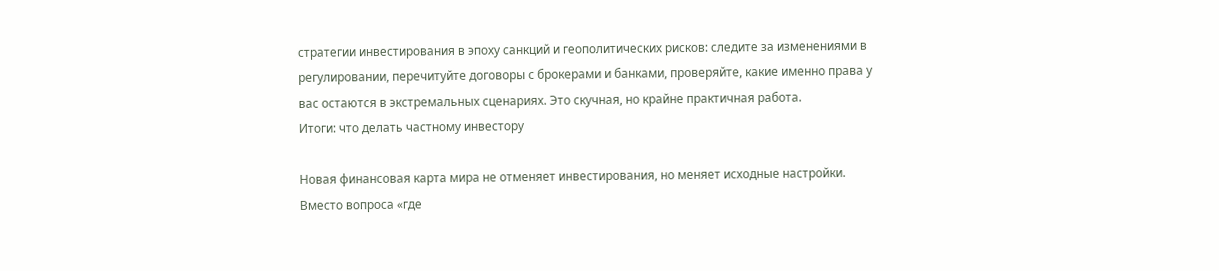стратегии инвестирования в эпоху санкций и геополитических рисков: следите за изменениями в регулировании, перечитуйте договоры с брокерами и банками, проверяйте, какие именно права у вас остаются в экстремальных сценариях. Это скучная, но крайне практичная работа.
Итоги: что делать частному инвестору

Новая финансовая карта мира не отменяет инвестирования, но меняет исходные настройки. Вместо вопроса «где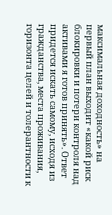максимальная доходность» на первый план выходит «какой риск блокировки и потери контроля над активами я готов принять». Ответ придется искать самому, исходя из гражданства, места проживания, горизонта целей и толерантности к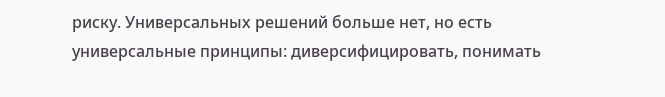риску. Универсальных решений больше нет, но есть универсальные принципы: диверсифицировать, понимать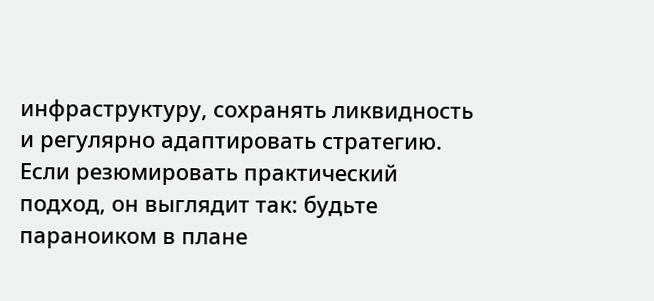инфраструктуру, сохранять ликвидность и регулярно адаптировать стратегию.
Если резюмировать практический подход, он выглядит так: будьте параноиком в плане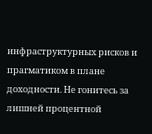инфраструктурных рисков и прагматиком в плане доходности. Не гонитесь за лишней процентной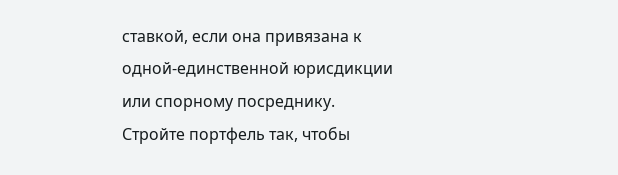ставкой, если она привязана к одной-единственной юрисдикции или спорному посреднику. Стройте портфель так, чтобы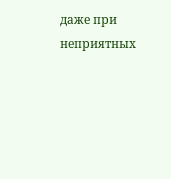даже при неприятных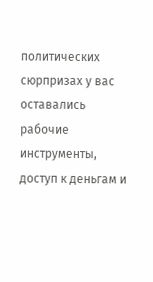политических сюрпризах у вас оставались рабочие инструменты, доступ к деньгам и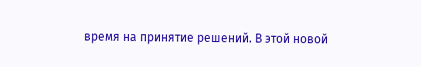время на принятие решений. В этой новой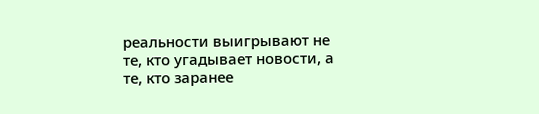реальности выигрывают не те, кто угадывает новости, а те, кто заранее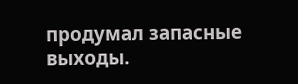продумал запасные выходы.